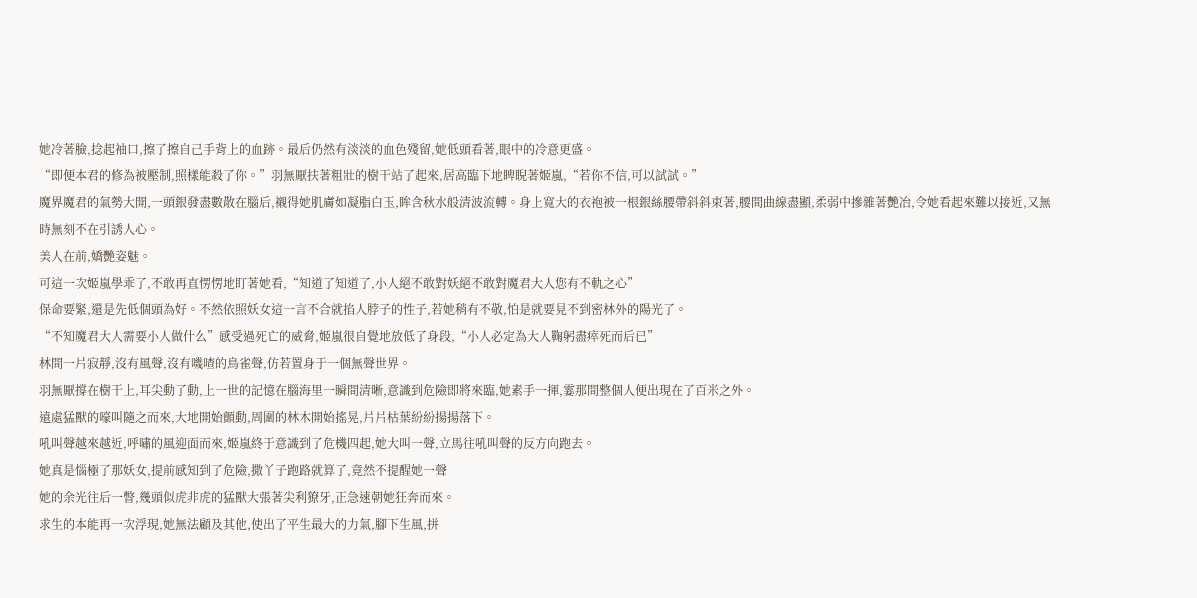她冷著臉,捻起袖口,擦了擦自己手背上的血跡。最后仍然有淡淡的血色殘留,她低頭看著,眼中的冷意更盛。
“即便本君的修為被壓制,照樣能殺了你。”羽無厭扶著粗壯的樹干站了起來,居高臨下地睥睨著姬嵐,“若你不信,可以試試。”
魔界魔君的氣勢大開,一頭銀發盡數散在腦后,襯得她肌膚如凝脂白玉,眸含秋水般清波流轉。身上寬大的衣袍被一根銀絲腰帶斜斜束著,腰間曲線盡顯,柔弱中摻雜著艷冶,令她看起來難以接近,又無時無刻不在引誘人心。
美人在前,嬌艷姿魅。
可這一次姬嵐學乖了,不敢再直愣愣地盯著她看,“知道了知道了,小人絕不敢對妖絕不敢對魔君大人您有不軌之心”
保命要緊,還是先低個頭為好。不然依照妖女這一言不合就掐人脖子的性子,若她稍有不敬,怕是就要見不到密林外的陽光了。
“不知魔君大人需要小人做什么”感受過死亡的威脅,姬嵐很自覺地放低了身段,“小人必定為大人鞠躬盡瘁死而后已”
林間一片寂靜,沒有風聲,沒有嘰喳的鳥雀聲,仿若置身于一個無聲世界。
羽無厭撐在樹干上,耳尖動了動,上一世的記憶在腦海里一瞬間清晰,意識到危險即將來臨,她素手一揮,霎那間整個人便出現在了百米之外。
遠處猛獸的嚎叫隨之而來,大地開始顫動,周圍的林木開始搖晃,片片枯葉紛紛揚揚落下。
吼叫聲越來越近,呼嘯的風迎面而來,姬嵐終于意識到了危機四起,她大叫一聲,立馬往吼叫聲的反方向跑去。
她真是惱極了那妖女,提前感知到了危險,撒丫子跑路就算了,竟然不提醒她一聲
她的余光往后一瞥,幾頭似虎非虎的猛獸大張著尖利獠牙,正急速朝她狂奔而來。
求生的本能再一次浮現,她無法顧及其他,使出了平生最大的力氣,腳下生風,拼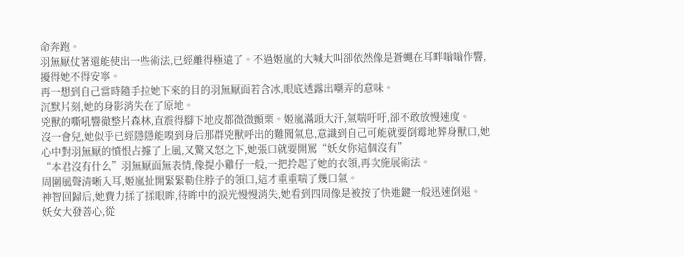命奔跑。
羽無厭仗著還能使出一些術法,已經離得極遠了。不過姬嵐的大喊大叫卻依然像是蒼蠅在耳畔嗡嗡作響,擾得她不得安寧。
再一想到自己當時隨手拉她下來的目的羽無厭面若含冰,眼底透露出嘲弄的意味。
沉默片刻,她的身影消失在了原地。
兇獸的嘶吼響徹整片森林,直震得腳下地皮都微微顫栗。姬嵐滿頭大汗,氣喘吁吁,卻不敢放慢速度。
沒一會兒,她似乎已經隱隱能嗅到身后那群兇獸呼出的難聞氣息,意識到自己可能就要倒霉地葬身獸口,她心中對羽無厭的憤恨占據了上風,又驚又怒之下,她張口就要開罵“妖女你這個沒有”
“本君沒有什么”羽無厭面無表情,像提小雞仔一般,一把拎起了她的衣領,再次施展術法。
周圍風聲清晰入耳,姬嵐扯開緊緊勒住脖子的領口,這才重重喘了幾口氣。
神智回歸后,她費力揉了揉眼眸,待眸中的淚光慢慢消失,她看到四周像是被按了快進鍵一般迅速倒退。
妖女大發善心,從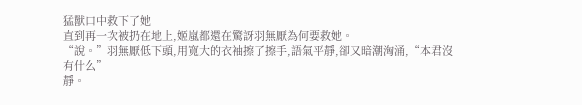猛獸口中救下了她
直到再一次被扔在地上,姬嵐都還在驚訝羽無厭為何要救她。
“說。”羽無厭低下頭,用寬大的衣袖擦了擦手,語氣平靜,卻又暗潮洶涌,“本君沒有什么”
靜。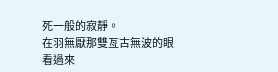死一般的寂靜。
在羽無厭那雙亙古無波的眼看過來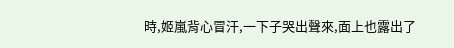時,姬嵐背心冒汗,一下子哭出聲來,面上也露出了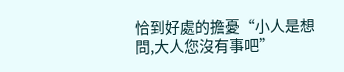恰到好處的擔憂“小人是想問,大人您沒有事吧”